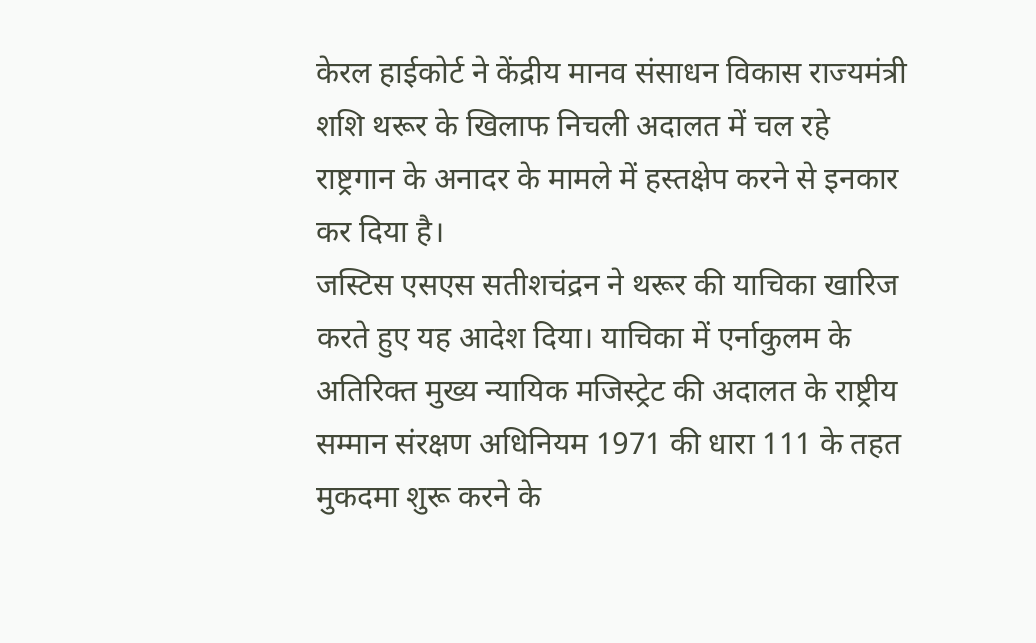केरल हाईकोर्ट ने केंद्रीय मानव संसाधन विकास राज्यमंत्री शशि थरूर के खिलाफ निचली अदालत में चल रहे राष्ट्रगान के अनादर के मामले में हस्तक्षेप करने से इनकार कर दिया है।
जस्टिस एसएस सतीशचंद्रन ने थरूर की याचिका खारिज करते हुए यह आदेश दिया। याचिका में एर्नाकुलम के अतिरिक्त मुख्य न्यायिक मजिस्ट्रेट की अदालत के राष्ट्रीय सम्मान संरक्षण अधिनियम 1971 की धारा 111 के तहत मुकदमा शुरू करने के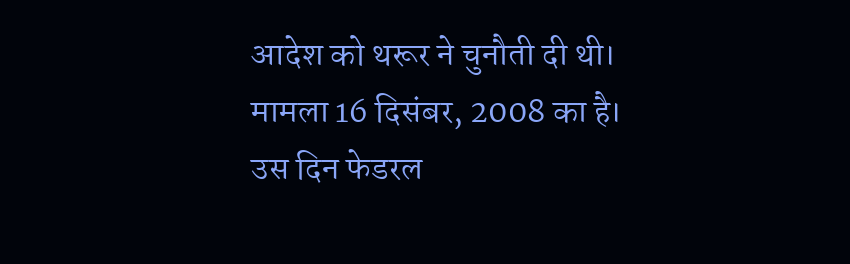आदेश को थरूर ने चुनौती दी थी।
मामला 16 दिसंबर, 2008 का है। उस दिन फेडरल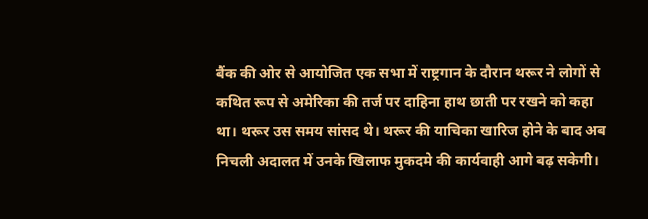बैंक की ओर से आयोजित एक सभा में राष्ट्रगान के दौरान थरूर ने लोगों से कथित रूप से अमेरिका की तर्ज पर दाहिना हाथ छाती पर रखने को कहा था। थरूर उस समय सांसद थे। थरूर की याचिका खारिज होने के बाद अब निचली अदालत में उनके खिलाफ मुकदमे की कार्यवाही आगे बढ़ सकेगी।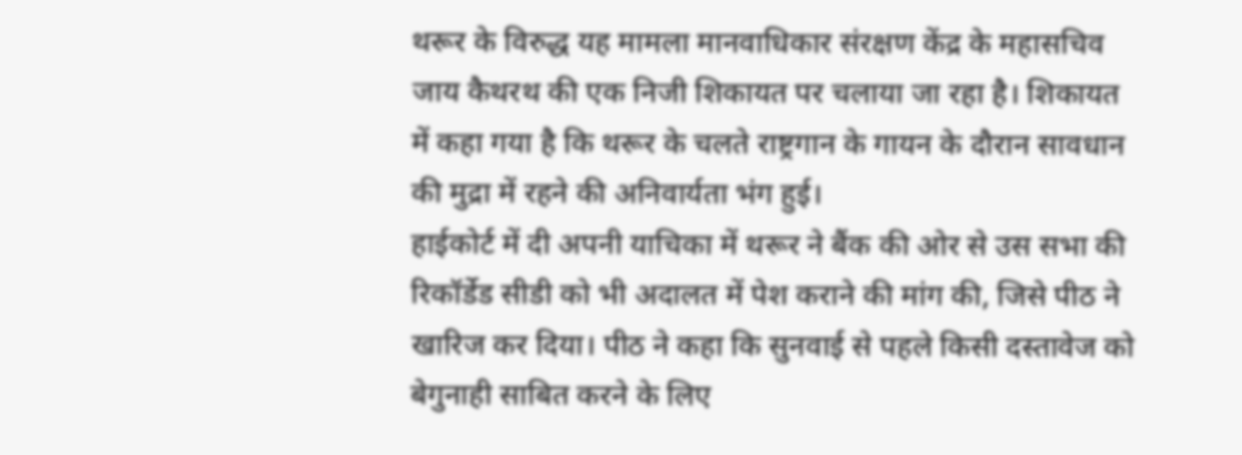थरूर के विरुद्ध यह मामला मानवाधिकार संरक्षण केंद्र के महासचिव जाय कैथरथ की एक निजी शिकायत पर चलाया जा रहा है। शिकायत में कहा गया है कि थरूर के चलते राष्ट्रगान के गायन के दौरान सावधान की मुद्रा में रहने की अनिवार्यता भंग हुई।
हाईकोर्ट में दी अपनी याचिका में थरूर ने बैंक की ओर से उस सभा की रिकॉर्डेड सीडी को भी अदालत में पेश कराने की मांग की, जिसे पीठ ने खारिज कर दिया। पीठ ने कहा कि सुनवाई से पहले किसी दस्तावेज को बेगुनाही साबित करने के लिए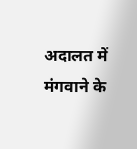अदालत में मंगवाने के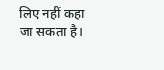लिए नहीं कहा जा सकता है।